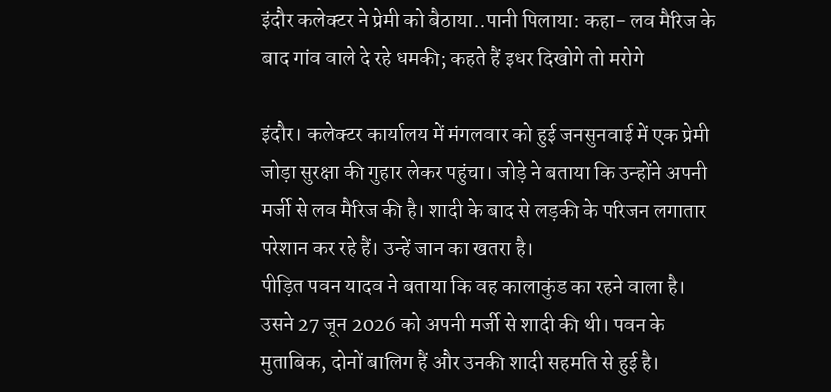इंदौर कलेक्टर ने प्रेमी को बैठाया..पानी पिलाया: कहा- लव मैरिज के बाद गांव वाले दे रहे धमकी; कहते हैं इधर दिखोगे तो मरोगे

इंदौर। कलेक्टर कार्यालय में मंगलवार को हुई जनसुनवाई में एक प्रेमी जोड़ा सुरक्षा की गुहार लेकर पहुंचा। जोड़े ने बताया कि उन्होंने अपनी मर्जी से लव मैरिज की है। शादी के बाद से लड़की के परिजन लगातार परेशान कर रहे हैं। उन्हें जान का खतरा है।
पीड़ित पवन यादव ने बताया कि वह कालाकुंड का रहने वाला है। उसने 27 जून 2026 को अपनी मर्जी से शादी की थी। पवन के मुताबिक, दोनों बालिग हैं और उनकी शादी सहमति से हुई है।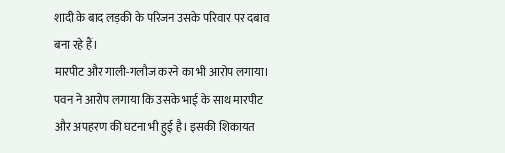शादी के बाद लड़की के परिजन उसके परिवार पर दबाव बना रहे हैं।
मारपीट और गाली-गलौज करने का भी आरोप लगाया। पवन ने आरोप लगाया कि उसके भाई के साथ मारपीट और अपहरण की घटना भी हुई है। इसकी शिकायत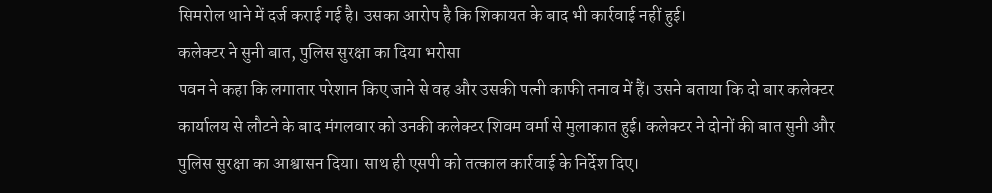सिमरोल थाने में दर्ज कराई गई है। उसका आरोप है कि शिकायत के बाद भी कार्रवाई नहीं हुई।
कलेक्टर ने सुनी बात, पुलिस सुरक्षा का दिया भरोसा
पवन ने कहा कि लगातार परेशान किए जाने से वह और उसकी पत्नी काफी तनाव में हैं। उसने बताया कि दो बार कलेक्टर कार्यालय से लौटने के बाद मंगलवार को उनकी कलेक्टर शिवम वर्मा से मुलाकात हुई। कलेक्टर ने दोनों की बात सुनी और पुलिस सुरक्षा का आश्वासन दिया। साथ ही एसपी को तत्काल कार्रवाई के निर्देश दिए।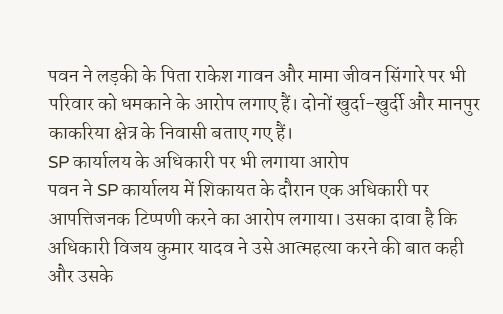पवन ने लड़की के पिता राकेश गावन और मामा जीवन सिंगारे पर भी परिवार को धमकाने के आरोप लगाए हैं। दोनों खुर्दा-खुर्दी और मानपुर काकरिया क्षेत्र के निवासी बताए गए हैं।
SP कार्यालय के अधिकारी पर भी लगाया आरोप
पवन ने SP कार्यालय में शिकायत के दौरान एक अधिकारी पर आपत्तिजनक टिप्पणी करने का आरोप लगाया। उसका दावा है कि अधिकारी विजय कुमार यादव ने उसे आत्महत्या करने की बात कही और उसके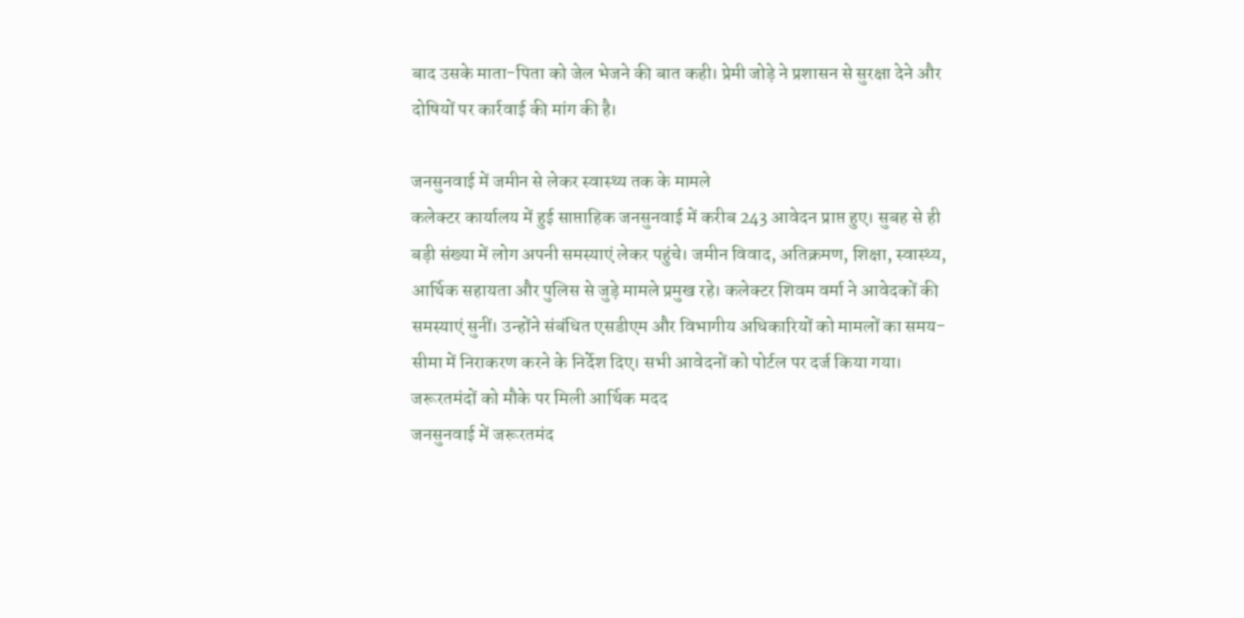बाद उसके माता-पिता को जेल भेजने की बात कही। प्रेमी जोड़े ने प्रशासन से सुरक्षा देने और दोषियों पर कार्रवाई की मांग की है।

जनसुनवाई में जमीन से लेकर स्वास्थ्य तक के मामले
कलेक्टर कार्यालय में हुई साप्ताहिक जनसुनवाई में करीब 243 आवेदन प्राप्त हुए। सुबह से ही बड़ी संख्या में लोग अपनी समस्याएं लेकर पहुंचे। जमीन विवाद, अतिक्रमण, शिक्षा, स्वास्थ्य, आर्थिक सहायता और पुलिस से जुड़े मामले प्रमुख रहे। कलेक्टर शिवम वर्मा ने आवेदकों की समस्याएं सुनीं। उन्होंने संबंधित एसडीएम और विभागीय अधिकारियों को मामलों का समय-सीमा में निराकरण करने के निर्देश दिए। सभी आवेदनों को पोर्टल पर दर्ज किया गया।
जरूरतमंदों को मौके पर मिली आर्थिक मदद
जनसुनवाई में जरूरतमंद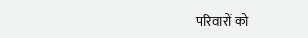परिवारों को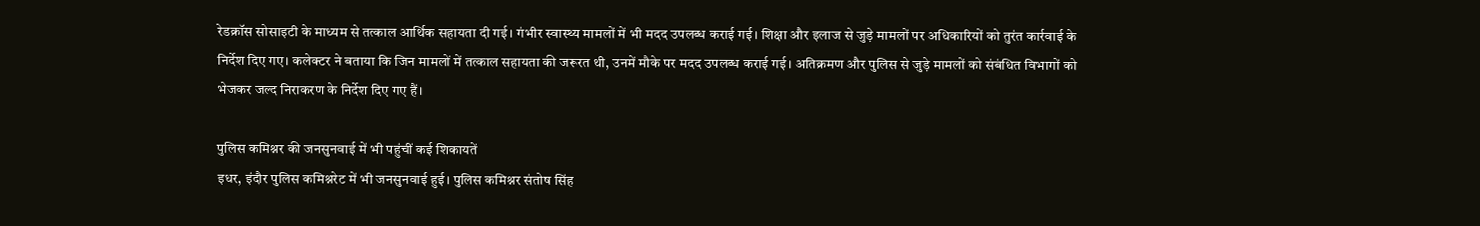रेडक्रॉस सोसाइटी के माध्यम से तत्काल आर्थिक सहायता दी गई। गंभीर स्वास्थ्य मामलों में भी मदद उपलब्ध कराई गई। शिक्षा और इलाज से जुड़े मामलों पर अधिकारियों को तुरंत कार्रवाई के निर्देश दिए गए। कलेक्टर ने बताया कि जिन मामलों में तत्काल सहायता की जरूरत थी, उनमें मौके पर मदद उपलब्ध कराई गई। अतिक्रमण और पुलिस से जुड़े मामलों को संबंधित विभागों को भेजकर जल्द निराकरण के निर्देश दिए गए हैं।

पुलिस कमिश्नर की जनसुनवाई में भी पहुंचीं कई शिकायतें
इधर, इंदौर पुलिस कमिश्नरेट में भी जनसुनवाई हुई। पुलिस कमिश्नर संतोष सिंह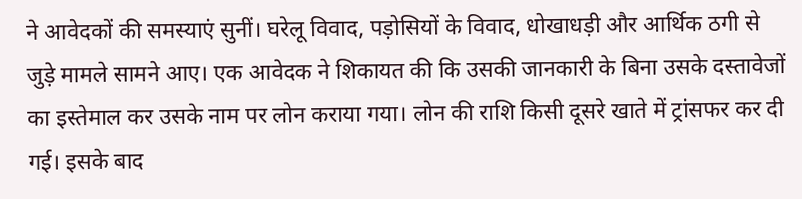ने आवेदकों की समस्याएं सुनीं। घरेलू विवाद, पड़ोसियों के विवाद, धोखाधड़ी और आर्थिक ठगी से जुड़े मामले सामने आए। एक आवेदक ने शिकायत की कि उसकी जानकारी के बिना उसके दस्तावेजों का इस्तेमाल कर उसके नाम पर लोन कराया गया। लोन की राशि किसी दूसरे खाते में ट्रांसफर कर दी गई। इसके बाद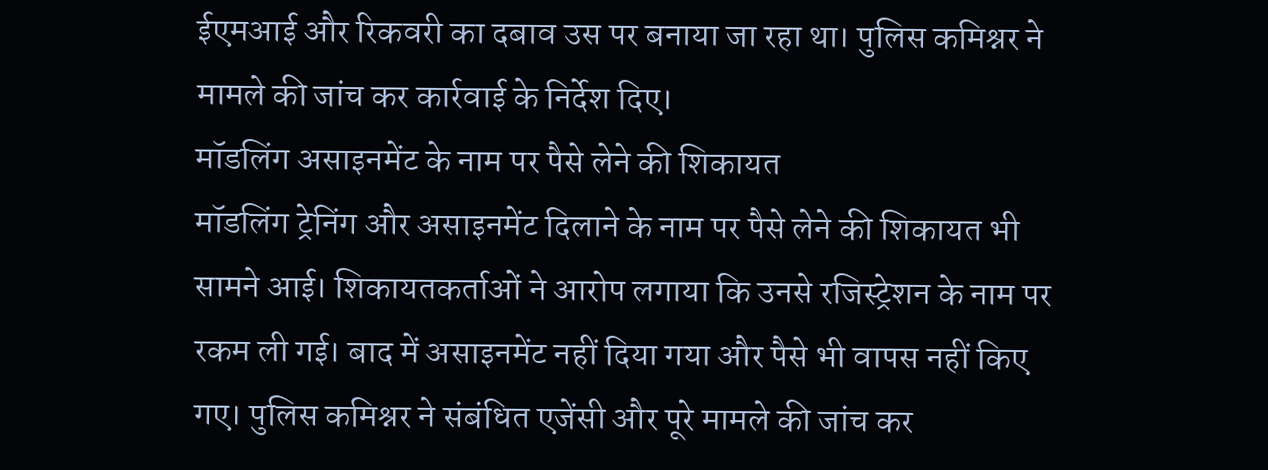ईएमआई और रिकवरी का दबाव उस पर बनाया जा रहा था। पुलिस कमिश्नर ने मामले की जांच कर कार्रवाई के निर्देश दिए।
मॉडलिंग असाइनमेंट के नाम पर पैसे लेने की शिकायत
मॉडलिंग ट्रेनिंग और असाइनमेंट दिलाने के नाम पर पैसे लेने की शिकायत भी सामने आई। शिकायतकर्ताओं ने आरोप लगाया कि उनसे रजिस्ट्रेशन के नाम पर रकम ली गई। बाद में असाइनमेंट नहीं दिया गया और पैसे भी वापस नहीं किए गए। पुलिस कमिश्नर ने संबंधित एजेंसी और पूरे मामले की जांच कर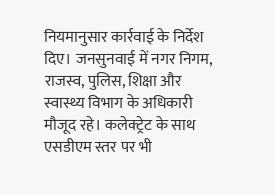नियमानुसार कार्रवाई के निर्देश दिए। जनसुनवाई में नगर निगम, राजस्व, पुलिस, शिक्षा और स्वास्थ्य विभाग के अधिकारी मौजूद रहे। कलेक्ट्रेट के साथ एसडीएम स्तर पर भी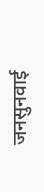जनसुनवाई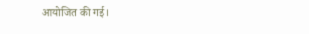आयोजित की गई।